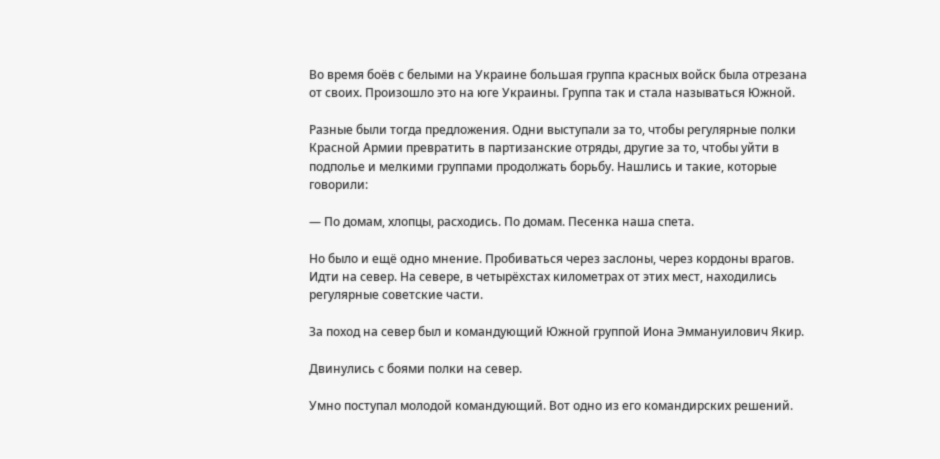Во время боёв с белыми на Украине большая группа красных войск была отрезана от своих. Произошло это на юге Украины. Группа так и стала называться Южной.

Разные были тогда предложения. Одни выступали за то, чтобы регулярные полки Красной Армии превратить в партизанские отряды, другие за то, чтобы уйти в подполье и мелкими группами продолжать борьбу. Нашлись и такие, которые говорили:

— По домам, хлопцы, расходись. По домам. Песенка наша спета.

Но было и ещё одно мнение. Пробиваться через заслоны, через кордоны врагов. Идти на север. На севере, в четырёхстах километрах от этих мест, находились регулярные советские части.

За поход на север был и командующий Южной группой Иона Эммануилович Якир.

Двинулись с боями полки на север.

Умно поступал молодой командующий. Вот одно из его командирских решений.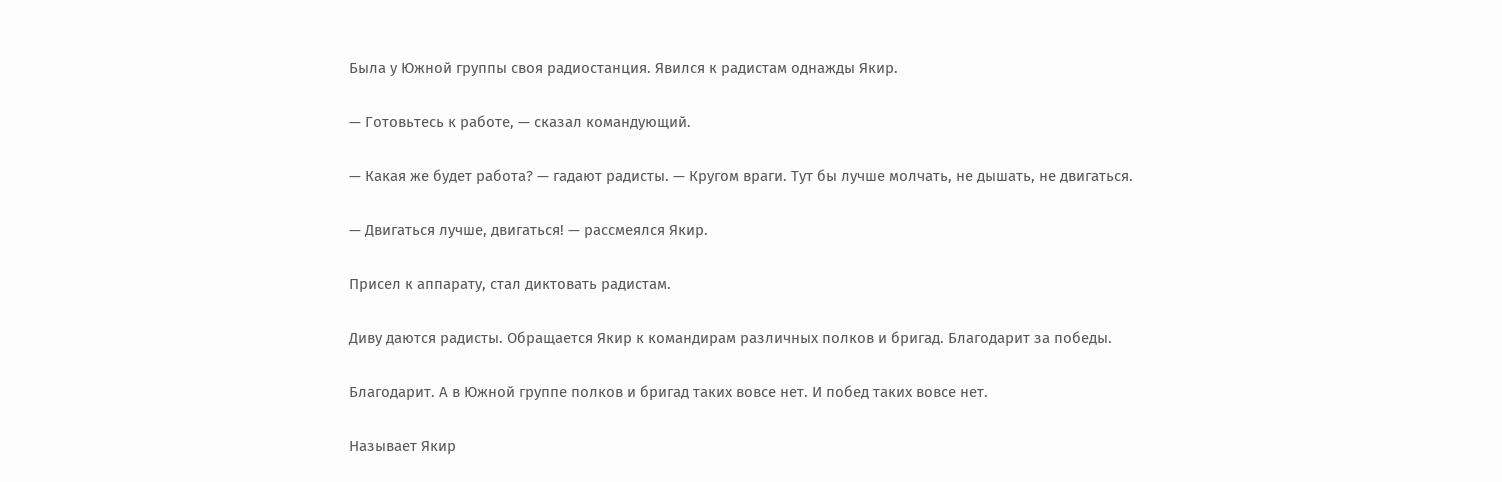Была у Южной группы своя радиостанция. Явился к радистам однажды Якир.

— Готовьтесь к работе, — сказал командующий.

— Какая же будет работа? — гадают радисты. — Кругом враги. Тут бы лучше молчать, не дышать, не двигаться.

— Двигаться лучше, двигаться! — рассмеялся Якир.

Присел к аппарату, стал диктовать радистам.

Диву даются радисты. Обращается Якир к командирам различных полков и бригад. Благодарит за победы.

Благодарит. А в Южной группе полков и бригад таких вовсе нет. И побед таких вовсе нет.

Называет Якир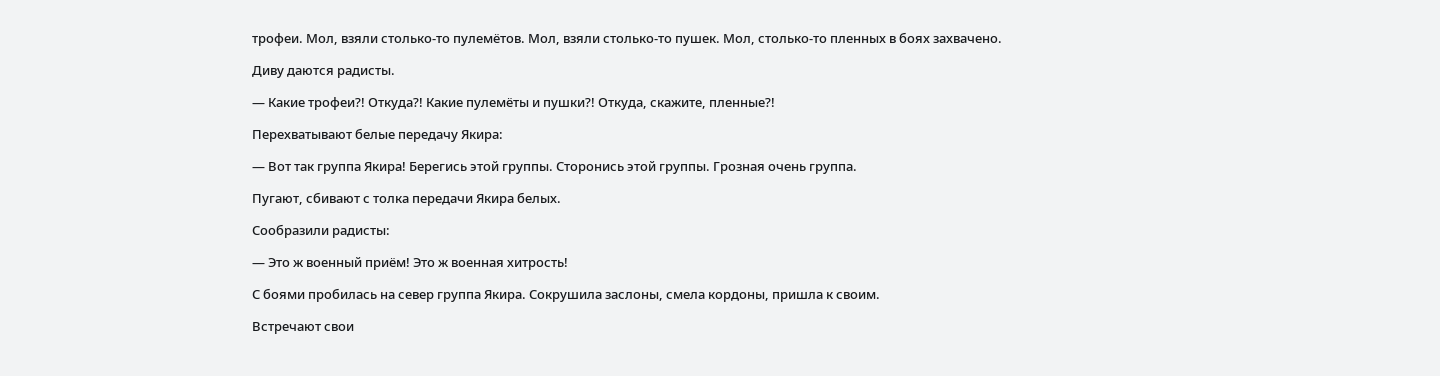трофеи. Мол, взяли столько-то пулемётов. Мол, взяли столько-то пушек. Мол, столько-то пленных в боях захвачено.

Диву даются радисты.

— Какие трофеи?! Откуда?! Какие пулемёты и пушки?! Откуда, скажите, пленные?!

Перехватывают белые передачу Якира:

— Вот так группа Якира! Берегись этой группы. Сторонись этой группы. Грозная очень группа.

Пугают, сбивают с толка передачи Якира белых.

Сообразили радисты:

— Это ж военный приём! Это ж военная хитрость!

С боями пробилась на север группа Якира. Сокрушила заслоны, смела кордоны, пришла к своим.

Встречают свои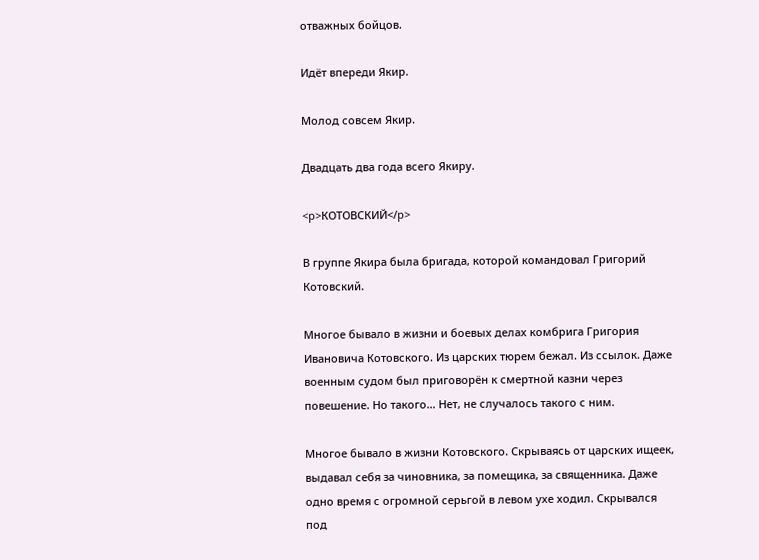отважных бойцов.

Идёт впереди Якир.

Молод совсем Якир.

Двадцать два года всего Якиру.

<p>КОТОВСКИЙ</p>

В группе Якира была бригада, которой командовал Григорий Котовский.

Многое бывало в жизни и боевых делах комбрига Григория Ивановича Котовского. Из царских тюрем бежал. Из ссылок. Даже военным судом был приговорён к смертной казни через повешение. Но такого… Нет, не случалось такого с ним.

Многое бывало в жизни Котовского. Скрываясь от царских ищеек, выдавал себя за чиновника, за помещика, за священника. Даже одно время с огромной серьгой в левом ухе ходил. Скрывался под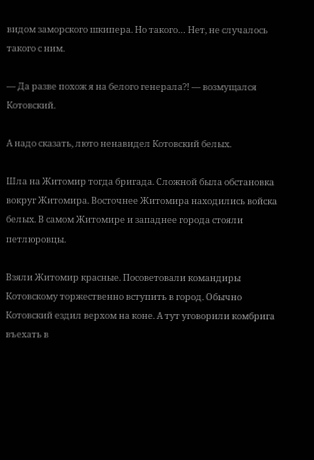видом заморского шкипера. Но такого… Нет, не случалось такого с ним.

— Да разве похож я на белого генерала?! — возмущался Котовский.

А надо сказать, люто ненавидел Котовский белых.

Шла на Житомир тогда бригада. Сложной была обстановка вокруг Житомира. Восточнее Житомира находились войска белых. В самом Житомире и западнее города стояли петлюровцы.

Взяли Житомир красные. Посоветовали командиры Котовскому торжественно вступить в город. Обычно Котовский ездил верхом на коне. А тут уговорили комбрига въехать в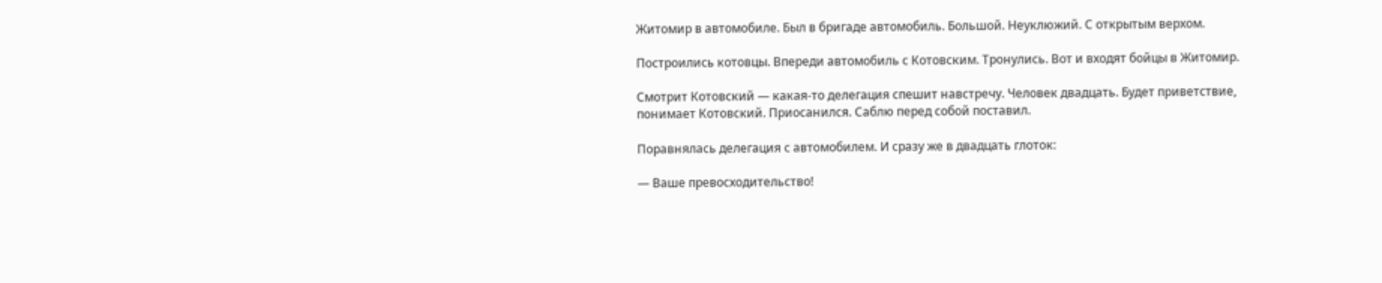Житомир в автомобиле. Был в бригаде автомобиль. Большой. Неуклюжий. С открытым верхом.

Построились котовцы. Впереди автомобиль с Котовским. Тронулись. Вот и входят бойцы в Житомир.

Смотрит Котовский — какая-то делегация спешит навстречу. Человек двадцать. Будет приветствие, понимает Котовский. Приосанился. Саблю перед собой поставил.

Поравнялась делегация с автомобилем. И сразу же в двадцать глоток:

— Ваше превосходительство!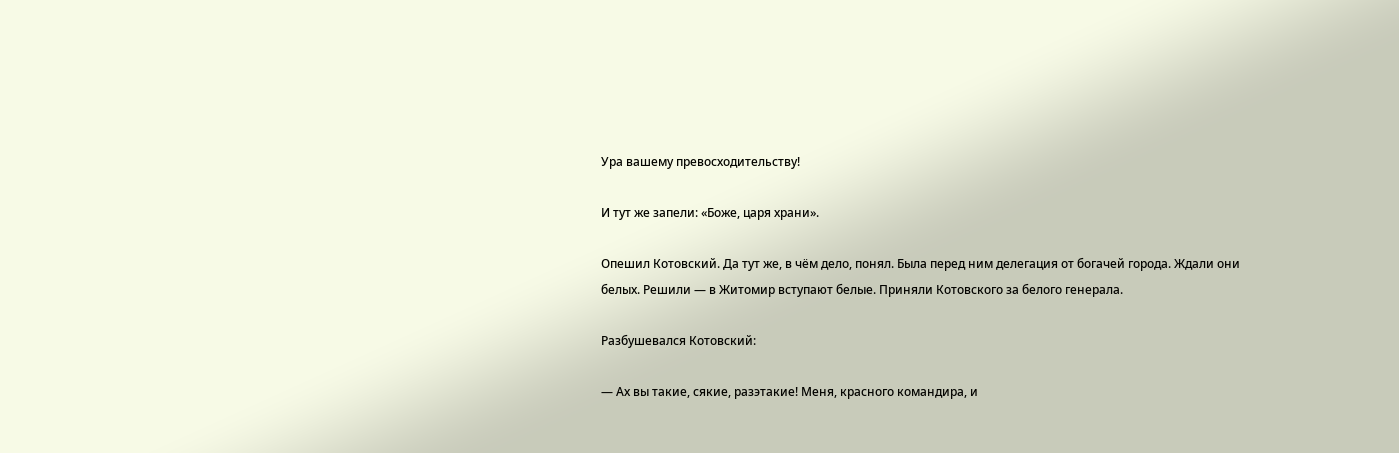Ура вашему превосходительству!

И тут же запели: «Боже, царя храни».

Опешил Котовский. Да тут же, в чём дело, понял. Была перед ним делегация от богачей города. Ждали они белых. Решили — в Житомир вступают белые. Приняли Котовского за белого генерала.

Разбушевался Котовский:

— Ах вы такие, сякие, разэтакие! Меня, красного командира, и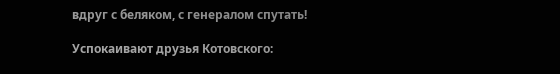вдруг с беляком, с генералом спутать!

Успокаивают друзья Котовского: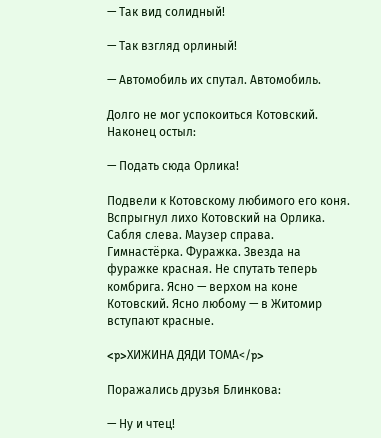— Так вид солидный!

— Так взгляд орлиный!

— Автомобиль их спутал. Автомобиль.

Долго не мог успокоиться Котовский. Наконец остыл:

— Подать сюда Орлика!

Подвели к Котовскому любимого его коня. Вспрыгнул лихо Котовский на Орлика. Сабля слева. Маузер справа. Гимнастёрка. Фуражка. Звезда на фуражке красная. Не спутать теперь комбрига. Ясно — верхом на коне Котовский. Ясно любому — в Житомир вступают красные.

<p>ХИЖИНА ДЯДИ ТОМА</p>

Поражались друзья Блинкова:

— Ну и чтец!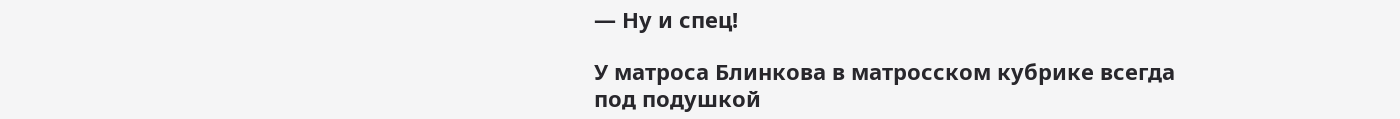— Ну и спец!

У матроса Блинкова в матросском кубрике всегда под подушкой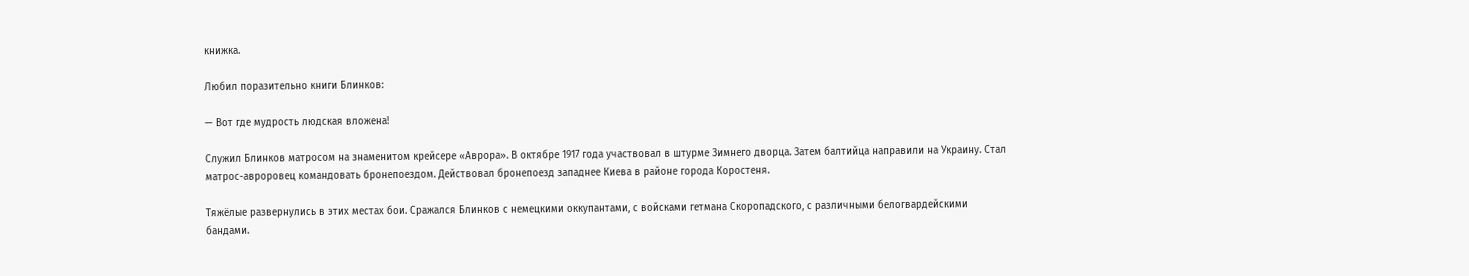книжка.

Любил поразительно книги Блинков:

— Вот где мудрость людская вложена!

Служил Блинков матросом на знаменитом крейсере «Аврора». В октябре 1917 года участвовал в штурме Зимнего дворца. Затем балтийца направили на Украину. Стал матрос-авроровец командовать бронепоездом. Действовал бронепоезд западнее Киева в районе города Коростеня.

Тяжёлые развернулись в этих местах бои. Сражался Блинков с немецкими оккупантами, с войсками гетмана Скоропадского, с различными белогвардейскими бандами.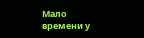Мало времени у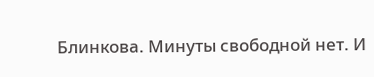Блинкова. Минуты свободной нет. И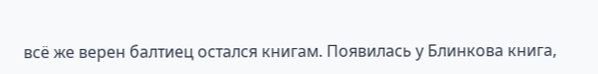всё же верен балтиец остался книгам. Появилась у Блинкова книга,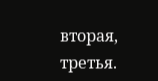вторая, третья.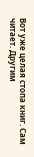Вот уже целая стопа книг. Сам читает. Другим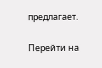предлагает.

Перейти на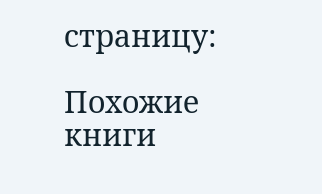страницу:

Похожие книги